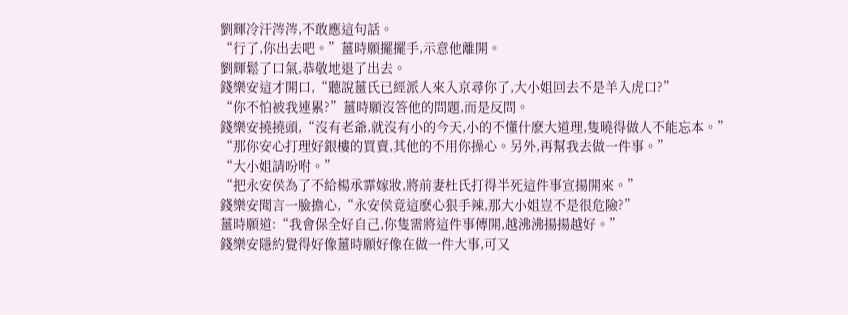劉輝冷汗涔涔,不敢應這句話。
“行了,你出去吧。”薑時願擺擺手,示意他離開。
劉輝鬆了口氣,恭敬地退了出去。
錢樂安這才開口,“聽說薑氏已經派人來入京尋你了,大小姐回去不是羊入虎口?”
“你不怕被我連累?”薑時願沒答他的問題,而是反問。
錢樂安撓撓頭,“沒有老爺,就沒有小的今天,小的不懂什麽大道理,隻曉得做人不能忘本。”
“那你安心打理好銀樓的買賣,其他的不用你操心。另外,再幫我去做一件事。”
“大小姐請吩咐。”
“把永安侯為了不給楊承霏嫁妝,將前妻杜氏打得半死這件事宣揚開來。”
錢樂安聞言一臉擔心,“永安侯竟這麽心狠手辣,那大小姐豈不是很危險?”
薑時願道:“我會保全好自己,你隻需將這件事傳開,越沸沸揚揚越好。”
錢樂安隱約覺得好像薑時願好像在做一件大事,可又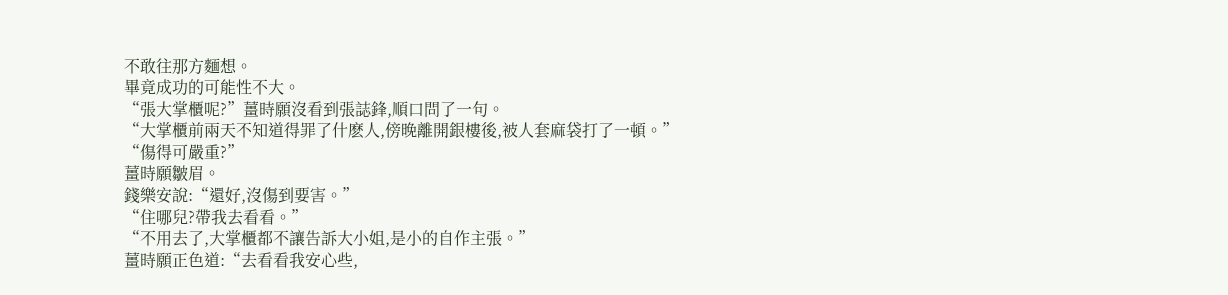不敢往那方麵想。
畢竟成功的可能性不大。
“張大掌櫃呢?”薑時願沒看到張誌鋒,順口問了一句。
“大掌櫃前兩天不知道得罪了什麽人,傍晚離開銀樓後,被人套麻袋打了一頓。”
“傷得可嚴重?”
薑時願皺眉。
錢樂安說:“還好,沒傷到要害。”
“住哪兒?帶我去看看。”
“不用去了,大掌櫃都不讓告訴大小姐,是小的自作主張。”
薑時願正色道:“去看看我安心些,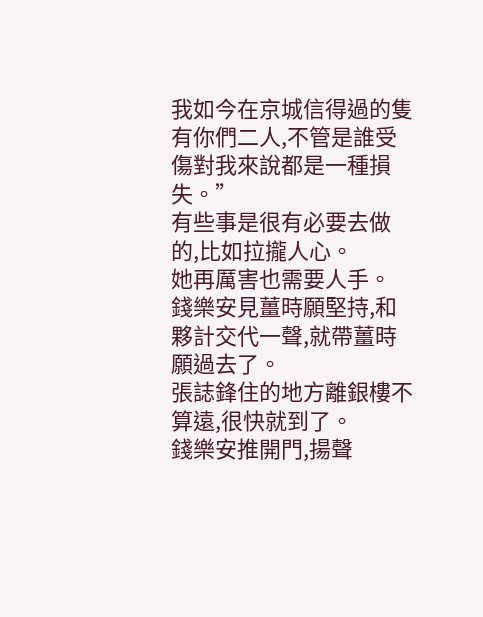我如今在京城信得過的隻有你們二人,不管是誰受傷對我來說都是一種損失。”
有些事是很有必要去做的,比如拉攏人心。
她再厲害也需要人手。
錢樂安見薑時願堅持,和夥計交代一聲,就帶薑時願過去了。
張誌鋒住的地方離銀樓不算遠,很快就到了。
錢樂安推開門,揚聲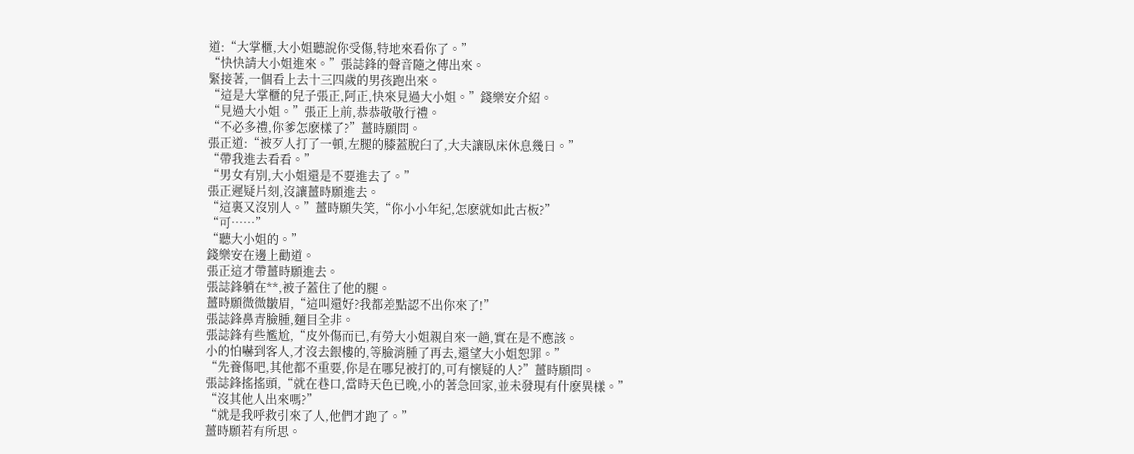道:“大掌櫃,大小姐聽說你受傷,特地來看你了。”
“快快請大小姐進來。”張誌鋒的聲音隨之傳出來。
緊接著,一個看上去十三四歲的男孩跑出來。
“這是大掌櫃的兒子張正,阿正,快來見過大小姐。”錢樂安介紹。
“見過大小姐。”張正上前,恭恭敬敬行禮。
“不必多禮,你爹怎麽樣了?”薑時願問。
張正道:“被歹人打了一頓,左腿的膝蓋脫臼了,大夫讓臥床休息幾日。”
“帶我進去看看。”
“男女有別,大小姐還是不要進去了。”
張正遲疑片刻,沒讓薑時願進去。
“這裏又沒別人。”薑時願失笑,“你小小年紀,怎麽就如此古板?”
“可……”
“聽大小姐的。”
錢樂安在邊上勸道。
張正這才帶薑時願進去。
張誌鋒躺在**,被子蓋住了他的腿。
薑時願微微皺眉,“這叫還好?我都差點認不出你來了!”
張誌鋒鼻青臉腫,麵目全非。
張誌鋒有些尷尬,“皮外傷而已,有勞大小姐親自來一趟,實在是不應該。
小的怕嚇到客人,才沒去銀樓的,等臉消腫了再去,還望大小姐恕罪。”
“先養傷吧,其他都不重要,你是在哪兒被打的,可有懷疑的人?”薑時願問。
張誌鋒搖搖頭,“就在巷口,當時天色已晚,小的著急回家,並未發現有什麽異樣。”
“沒其他人出來嗎?”
“就是我呼救引來了人,他們才跑了。”
薑時願若有所思。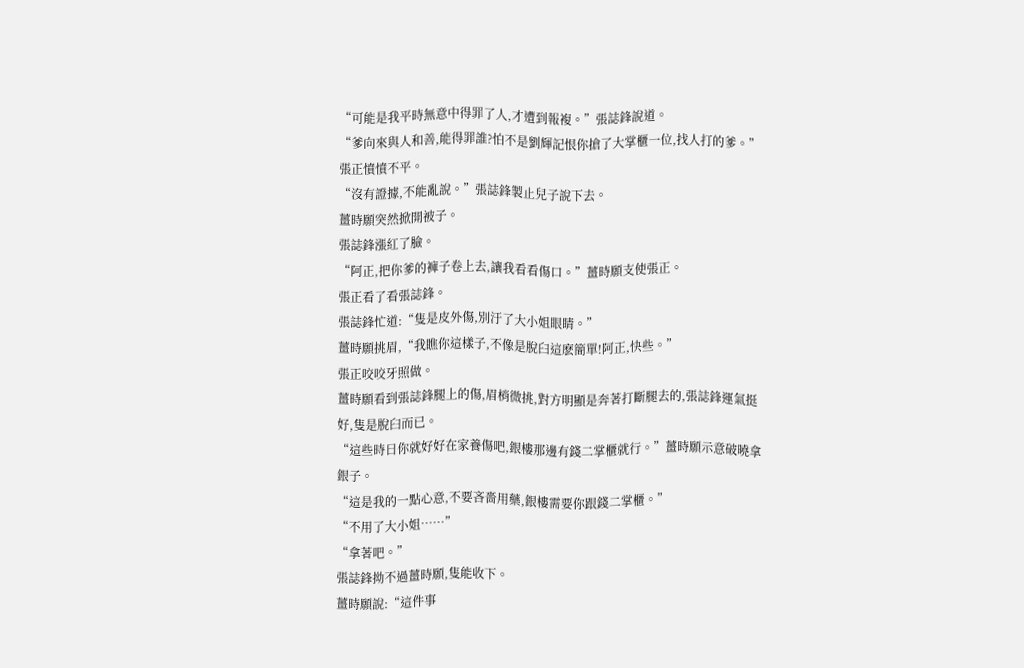“可能是我平時無意中得罪了人,才遭到報複。”張誌鋒說道。
“爹向來與人和善,能得罪誰?怕不是劉輝記恨你搶了大掌櫃一位,找人打的爹。”
張正憤憤不平。
“沒有證據,不能亂說。”張誌鋒製止兒子說下去。
薑時願突然掀開被子。
張誌鋒漲紅了臉。
“阿正,把你爹的褲子卷上去,讓我看看傷口。”薑時願支使張正。
張正看了看張誌鋒。
張誌鋒忙道:“隻是皮外傷,別汙了大小姐眼睛。”
薑時願挑眉,“我瞧你這樣子,不像是脫臼這麽簡單!阿正,快些。”
張正咬咬牙照做。
薑時願看到張誌鋒腿上的傷,眉梢微挑,對方明顯是奔著打斷腿去的,張誌鋒運氣挺好,隻是脫臼而已。
“這些時日你就好好在家養傷吧,銀樓那邊有錢二掌櫃就行。”薑時願示意破曉拿銀子。
“這是我的一點心意,不要吝嗇用藥,銀樓需要你跟錢二掌櫃。”
“不用了大小姐……”
“拿著吧。”
張誌鋒拗不過薑時願,隻能收下。
薑時願說:“這件事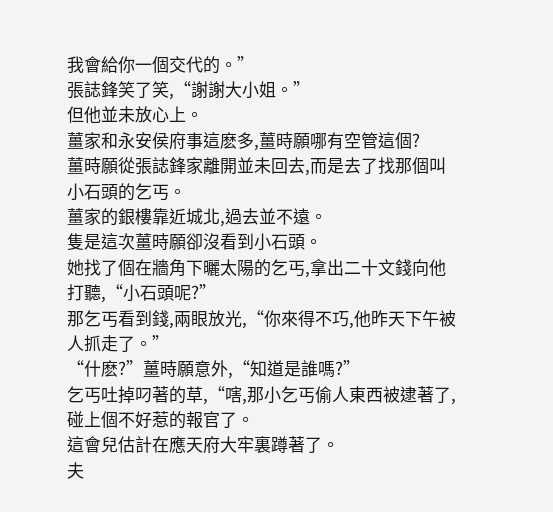我會給你一個交代的。”
張誌鋒笑了笑,“謝謝大小姐。”
但他並未放心上。
薑家和永安侯府事這麽多,薑時願哪有空管這個?
薑時願從張誌鋒家離開並未回去,而是去了找那個叫小石頭的乞丐。
薑家的銀樓靠近城北,過去並不遠。
隻是這次薑時願卻沒看到小石頭。
她找了個在牆角下曬太陽的乞丐,拿出二十文錢向他打聽,“小石頭呢?”
那乞丐看到錢,兩眼放光,“你來得不巧,他昨天下午被人抓走了。”
“什麽?”薑時願意外,“知道是誰嗎?”
乞丐吐掉叼著的草,“嗐,那小乞丐偷人東西被逮著了,碰上個不好惹的報官了。
這會兒估計在應天府大牢裏蹲著了。
夫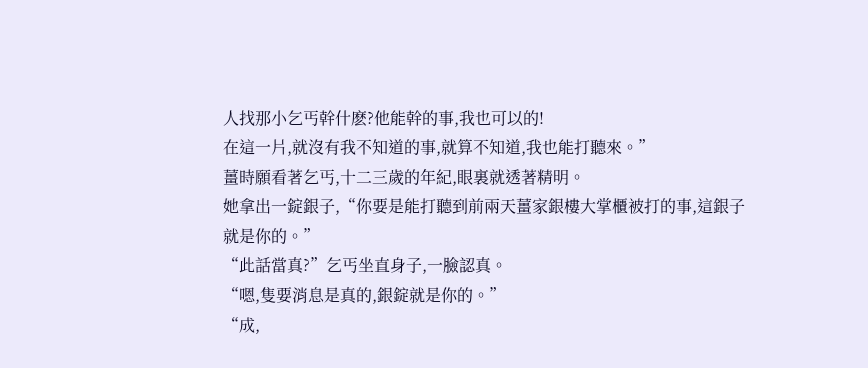人找那小乞丐幹什麽?他能幹的事,我也可以的!
在這一片,就沒有我不知道的事,就算不知道,我也能打聽來。”
薑時願看著乞丐,十二三歲的年紀,眼裏就透著精明。
她拿出一錠銀子,“你要是能打聽到前兩天薑家銀樓大掌櫃被打的事,這銀子就是你的。”
“此話當真?”乞丐坐直身子,一臉認真。
“嗯,隻要消息是真的,銀錠就是你的。”
“成,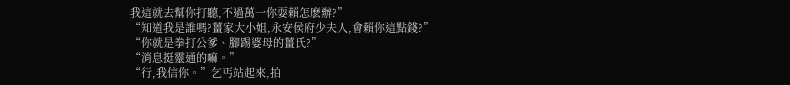我這就去幫你打聽,不過萬一你耍賴怎麽辦?”
“知道我是誰嗎?薑家大小姐,永安侯府少夫人,會賴你這點錢?”
“你就是拳打公爹、腳踢婆母的薑氏?”
“消息挺靈通的嘛。”
“行,我信你。”乞丐站起來,拍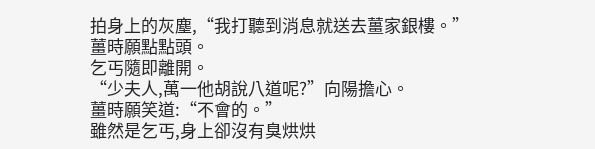拍身上的灰塵,“我打聽到消息就送去薑家銀樓。”
薑時願點點頭。
乞丐隨即離開。
“少夫人,萬一他胡說八道呢?”向陽擔心。
薑時願笑道:“不會的。”
雖然是乞丐,身上卻沒有臭烘烘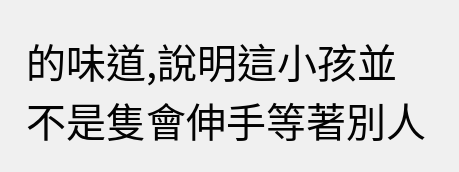的味道,說明這小孩並不是隻會伸手等著別人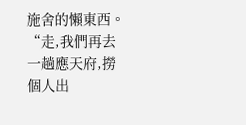施舍的懶東西。
“走,我們再去一趟應天府,撈個人出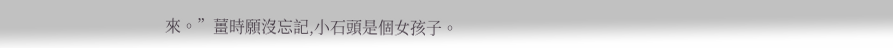來。”薑時願沒忘記,小石頭是個女孩子。